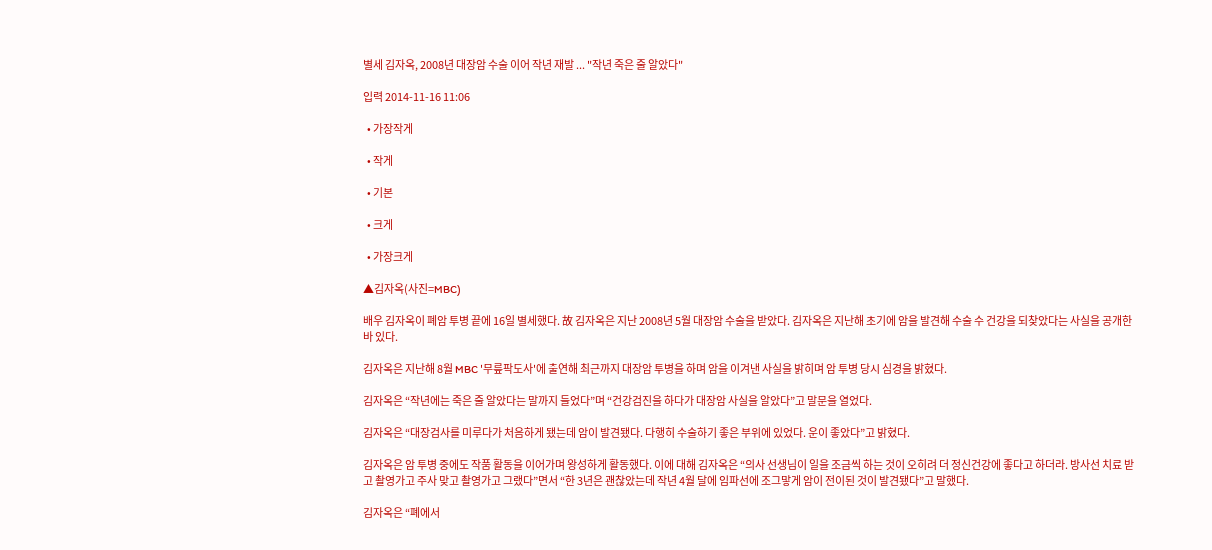별세 김자옥, 2008년 대장암 수술 이어 작년 재발 ... "작년 죽은 줄 알았다"

입력 2014-11-16 11:06

  • 가장작게

  • 작게

  • 기본

  • 크게

  • 가장크게

▲김자옥(사진=MBC)

배우 김자옥이 폐암 투병 끝에 16일 별세했다. 故 김자옥은 지난 2008년 5월 대장암 수술을 받았다. 김자옥은 지난해 초기에 암을 발견해 수술 수 건강을 되찾았다는 사실을 공개한 바 있다.

김자옥은 지난해 8월 MBC '무릎팍도사'에 출연해 최근까지 대장암 투병을 하며 암을 이겨낸 사실을 밝히며 암 투병 당시 심경을 밝혔다.

김자옥은 “작년에는 죽은 줄 알았다는 말까지 들었다”며 “건강검진을 하다가 대장암 사실을 알았다”고 말문을 열었다.

김자옥은 “대장검사를 미루다가 처음하게 됐는데 암이 발견됐다. 다행히 수술하기 좋은 부위에 있었다. 운이 좋았다”고 밝혔다.

김자옥은 암 투병 중에도 작품 활동을 이어가며 왕성하게 활동했다. 이에 대해 김자옥은 “의사 선생님이 일을 조금씩 하는 것이 오히려 더 정신건강에 좋다고 하더라. 방사선 치료 받고 촬영가고 주사 맞고 촬영가고 그랬다”면서 “한 3년은 괜찮았는데 작년 4월 달에 임파선에 조그맣게 암이 전이된 것이 발견됐다”고 말했다.

김자옥은 “폐에서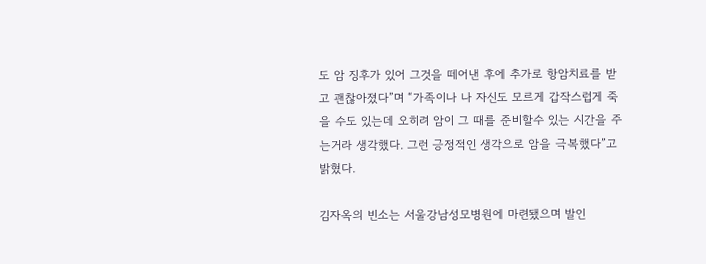도 암 징후가 있어 그것을 떼어낸 후에 추가로 항암치료를 받고 괜찮아졌다”며 “가족이나 나 자신도 모르게 갑작스럽게 죽을 수도 있는데 오히려 암이 그 때를 준비할수 있는 시간을 주는거라 생각했다. 그런 긍정적인 생각으로 암을 극복했다”고 밝혔다.

김자옥의 빈소는 서울강남성모병원에 마련됐으며 발인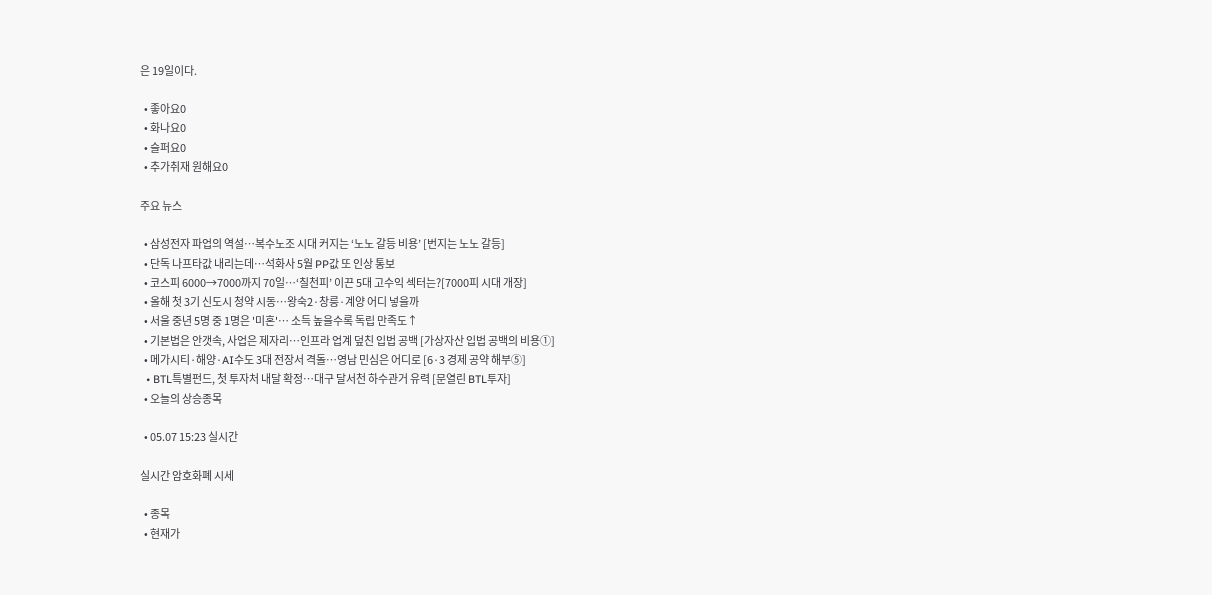은 19일이다.

  • 좋아요0
  • 화나요0
  • 슬퍼요0
  • 추가취재 원해요0

주요 뉴스

  • 삼성전자 파업의 역설…복수노조 시대 커지는 ‘노노 갈등 비용’ [번지는 노노 갈등]
  • 단독 나프타값 내리는데…석화사 5월 PP값 또 인상 통보
  • 코스피 6000→7000까지 70일⋯‘칠천피’ 이끈 5대 고수익 섹터는?[7000피 시대 개장]
  • 올해 첫 3기 신도시 청약 시동…왕숙2·창릉·계양 어디 넣을까
  • 서울 중년 5명 중 1명은 '미혼'… 소득 높을수록 독립 만족도↑
  • 기본법은 안갯속, 사업은 제자리…인프라 업계 덮친 입법 공백 [가상자산 입법 공백의 비용①]
  • 메가시티·해양·AI수도 3대 전장서 격돌…영남 민심은 어디로 [6·3 경제 공약 해부⑤]
  • BTL특별펀드, 첫 투자처 내달 확정…대구 달서천 하수관거 유력 [문열린 BTL투자]
  • 오늘의 상승종목

  • 05.07 15:23 실시간

실시간 암호화폐 시세

  • 종목
  • 현재가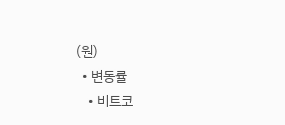(원)
  • 변동률
    • 비트코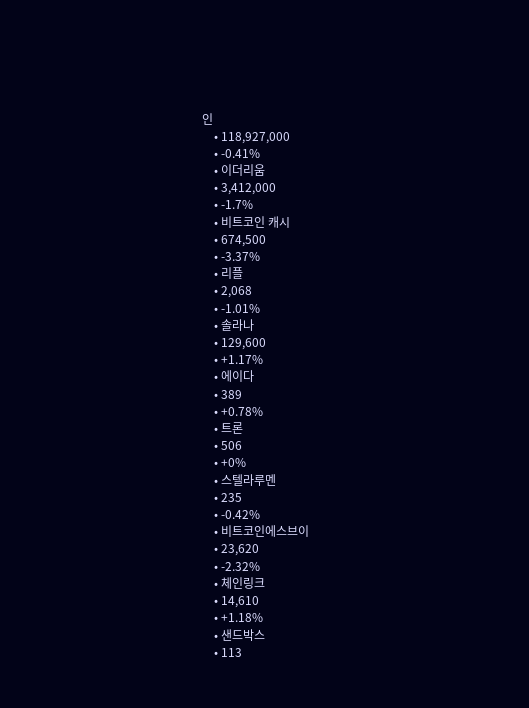인
    • 118,927,000
    • -0.41%
    • 이더리움
    • 3,412,000
    • -1.7%
    • 비트코인 캐시
    • 674,500
    • -3.37%
    • 리플
    • 2,068
    • -1.01%
    • 솔라나
    • 129,600
    • +1.17%
    • 에이다
    • 389
    • +0.78%
    • 트론
    • 506
    • +0%
    • 스텔라루멘
    • 235
    • -0.42%
    • 비트코인에스브이
    • 23,620
    • -2.32%
    • 체인링크
    • 14,610
    • +1.18%
    • 샌드박스
    • 113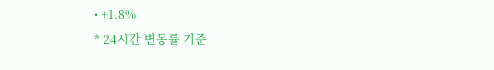• +1.8%
* 24시간 변동률 기준